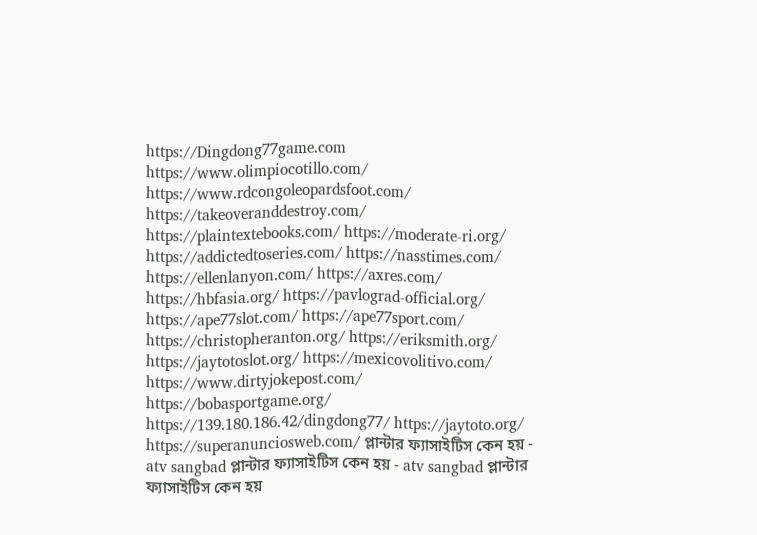https://Dingdong77game.com https://www.olimpiocotillo.com/ https://www.rdcongoleopardsfoot.com/ https://takeoveranddestroy.com/ https://plaintextebooks.com/ https://moderate-ri.org/ https://addictedtoseries.com/ https://nasstimes.com/ https://ellenlanyon.com/ https://axres.com/ https://hbfasia.org/ https://pavlograd-official.org/ https://ape77slot.com/ https://ape77sport.com/ https://christopheranton.org/ https://eriksmith.org/ https://jaytotoslot.org/ https://mexicovolitivo.com/ https://www.dirtyjokepost.com/ https://bobasportgame.org/ https://139.180.186.42/dingdong77/ https://jaytoto.org/ https://superanunciosweb.com/ প্লান্টার ফ্যাসাইটিস কেন হয় - atv sangbad প্লান্টার ফ্যাসাইটিস কেন হয় - atv sangbad প্লান্টার ফ্যাসাইটিস কেন হয়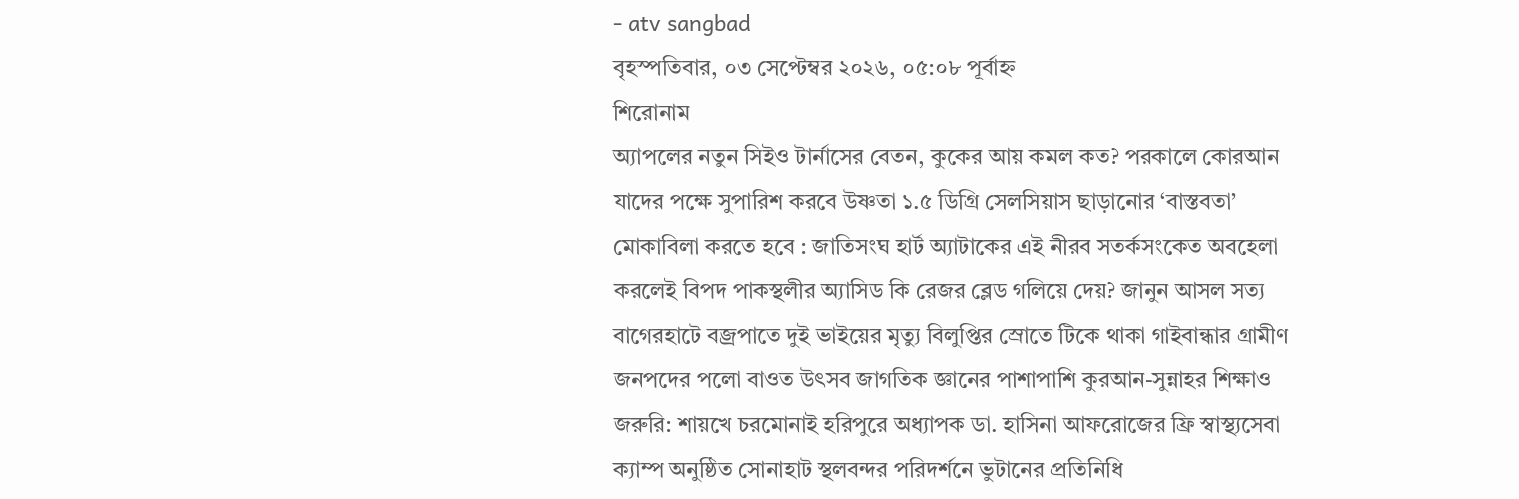- atv sangbad
বৃহস্পতিবার, ০৩ সেপ্টেম্বর ২০২৬, ০৫:০৮ পূর্বাহ্ন
শিরোনাম
অ্যাপলের নতুন সিইও টার্নাসের বেতন, কুকের আয় কমল কত? পরকালে কোরআন যাদের পক্ষে সুপারিশ করবে উষ্ণতা ১.৫ ডিগ্রি সেলসিয়াস ছাড়ানোর ‘বাস্তবতা’ মোকাবিলা করতে হবে : জাতিসংঘ হার্ট অ্যাটাকের এই নীরব সতর্কসংকেত অবহেলা করলেই বিপদ পাকস্থলীর অ্যাসিড কি রেজর ব্লেড গলিয়ে দেয়? জানুন আসল সত্য বাগেরহাটে বজ্রপাতে দুই ভাইয়ের মৃত্যু বিলুপ্তির স্রোতে টিকে থাকা গাইবান্ধার গ্রামীণ জনপদের পলো বাওত উৎসব জাগতিক জ্ঞানের পাশাপাশি কুরআন-সুন্নাহর শিক্ষাও জরুরি: শায়খে চরমোনাই হরিপুরে অধ্যাপক ডা. হাসিনা আফরোজের ফ্রি স্বাস্থ্যসেবা ক্যাম্প অনুষ্ঠিত সোনাহাট স্থলবন্দর পরিদর্শনে ভুটানের প্রতিনিধি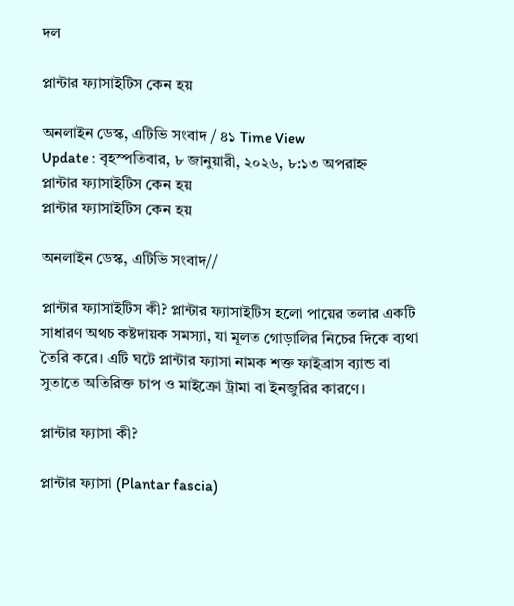দল

প্লান্টার ফ্যাসাইটিস কেন হয়

অনলাইন ডেস্ক, এটিভি সংবাদ / ৪১ Time View
Update : বৃহস্পতিবার, ৮ জানুয়ারী, ২০২৬, ৮:১৩ অপরাহ্ন
প্লান্টার ফ্যাসাইটিস কেন হয়
প্লান্টার ফ্যাসাইটিস কেন হয়

অনলাইন ডেস্ক, এটিভি সংবাদ//

প্লান্টার ফ্যাসাইটিস কী? প্লান্টার ফ্যাসাইটিস হলো পায়ের তলার একটি সাধারণ অথচ কষ্টদায়ক সমস্যা, যা মূলত গোড়ালির নিচের দিকে ব্যথা তৈরি করে। এটি ঘটে প্লান্টার ফ্যাসা নামক শক্ত ফাইব্রাস ব্যান্ড বা সুতাতে অতিরিক্ত চাপ ও মাইক্রো ট্রামা বা ইনজুরির কারণে।

প্লান্টার ফ্যাসা কী?

প্লান্টার ফ্যাসা (Plantar fascia)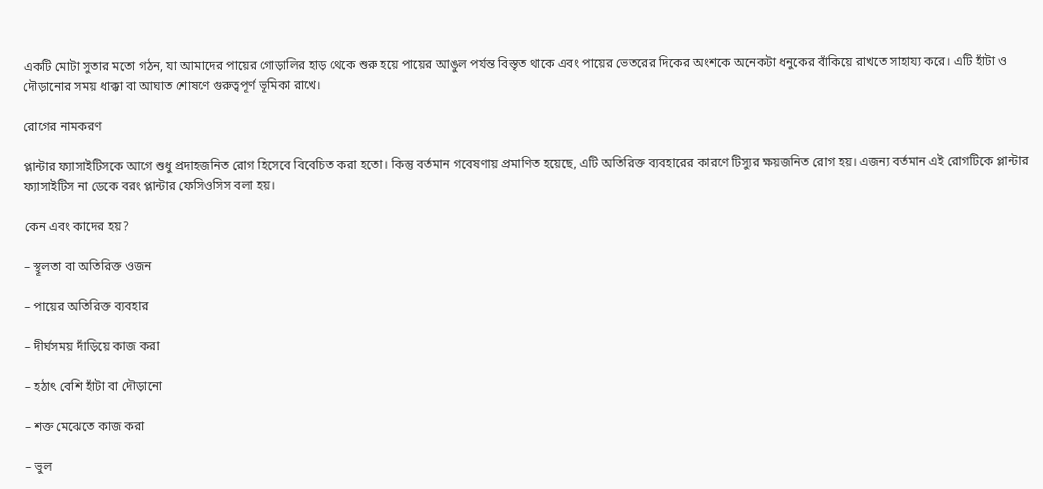একটি মোটা সুতার মতো গঠন, যা আমাদের পায়ের গোড়ালির হাড় থেকে শুরু হয়ে পায়ের আঙুল পর্যন্ত বিস্তৃত থাকে এবং পায়ের ভেতরের দিকের অংশকে অনেকটা ধনুকের বাঁকিয়ে রাখতে সাহায্য করে। এটি হাঁটা ও দৌড়ানোর সময় ধাক্কা বা আঘাত শোষণে গুরুত্বপূর্ণ ভূমিকা রাখে।

রোগের নামকরণ

প্লান্টার ফ্যাসাইটিসকে আগে শুধু প্রদাহজনিত রোগ হিসেবে বিবেচিত করা হতো। কিন্তু বর্তমান গবেষণায় প্রমাণিত হয়েছে, এটি অতিরিক্ত ব্যবহারের কারণে টিস্যুর ক্ষয়জনিত রোগ হয়। এজন্য বর্তমান এই রোগটিকে প্লান্টার ফ্যাসাইটিস না ডেকে বরং প্লান্টার ফেসিওসিস বলা হয়।

কেন এবং কাদের হয়?

– স্থূলতা বা অতিরিক্ত ওজন

– পায়ের অতিরিক্ত ব্যবহার

– দীর্ঘসময় দাঁড়িয়ে কাজ করা

– হঠাৎ বেশি হাঁটা বা দৌড়ানো

– শক্ত মেঝেতে কাজ করা

– ভুল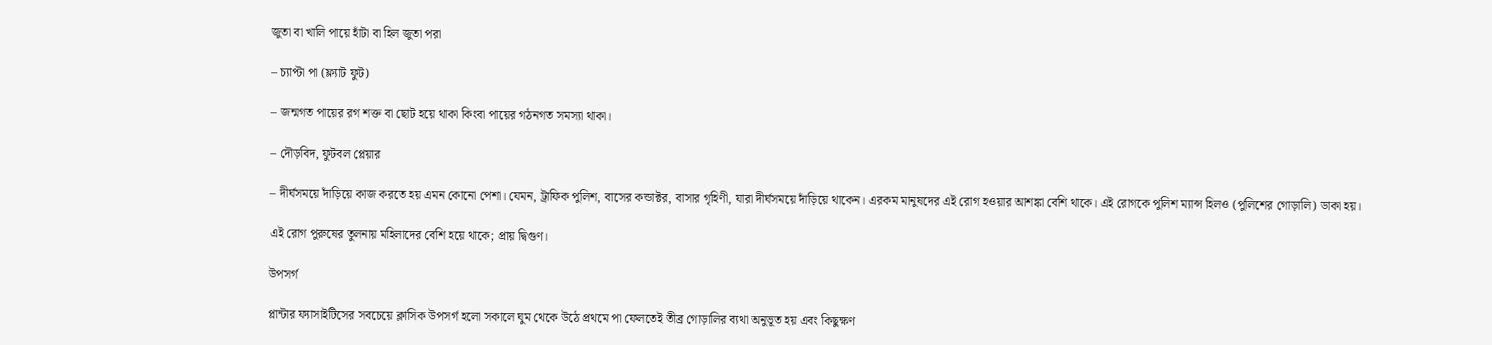জুতা বা খালি পায়ে হাঁটা বা হিল জুতা পরা

– চ্যাপ্টা পা (ফ্ল্যাট ফুট)

– জন্মগত পায়ের রগ শক্ত বা ছোট হয়ে থাকা কিংবা পায়ের গঠনগত সমস্যা থাকা।

– দৌড়বিদ, ফুটবল প্লেয়ার

– দীর্ঘসময়ে দাঁড়িয়ে কাজ করতে হয় এমন কোনো পেশা। যেমন, ট্রাফিক পুলিশ, বাসের কন্ডাক্টর, বাসার গৃহিণী, যারা দীর্ঘসময়ে দাঁড়িয়ে থাকেন। এরকম মানুষদের এই রোগ হওয়ার আশঙ্কা বেশি থাকে। এই রোগকে পুলিশ ম্যান্স হিলও (পুলিশের গোড়ালি) ডাকা হয়।

এই রোগ পুরুষের তুলনায় মহিলাদের বেশি হয়ে থাকে; প্রায় দ্বিগুণ।

উপসর্গ

প্লান্টার ফ্যাসাইটিসের সবচেয়ে ক্লাসিক উপসর্গ হলো সকালে ঘুম থেকে উঠে প্রথমে পা ফেলতেই তীব্র গোড়ালির ব্যথা অনুভূত হয় এবং কিছুক্ষণ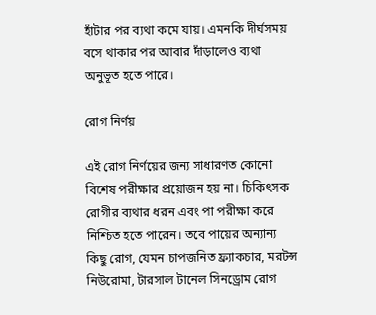হাঁটার পর ব্যথা কমে যায়। এমনকি দীর্ঘসময় বসে থাকার পর আবার দাঁড়ালেও ব্যথা অনুভূত হতে পারে।

রোগ নির্ণয়

এই রোগ নির্ণয়ের জন্য সাধারণত কোনো বিশেষ পরীক্ষার প্রয়োজন হয় না। চিকিৎসক রোগীর ব্যথার ধরন এবং পা পরীক্ষা করে নিশ্চিত হতে পারেন। তবে পায়ের অন্যান্য কিছু রোগ, যেমন চাপজনিত ফ্র্যাকচার, মরটন্স নিউরোমা, টারসাল টানেল সিনড্রোম রোগ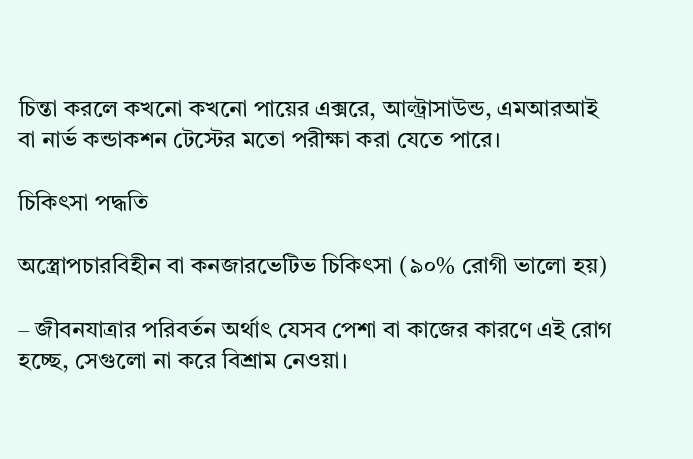চিন্তা করলে কখনো কখনো পায়ের এক্সরে, আল্ট্রাসাউন্ড, এমআরআই বা নার্ভ কন্ডাকশন টেস্টের মতো পরীক্ষা করা যেতে পারে।

চিকিৎসা পদ্ধতি

অস্ত্রোপচারবিহীন বা কনজারভেটিভ চিকিৎসা (৯০% রোগী ভালো হয়)

– জীবনযাত্রার পরিবর্তন অর্থাৎ যেসব পেশা বা কাজের কারণে এই রোগ হচ্ছে, সেগুলো না করে বিশ্রাম নেওয়া।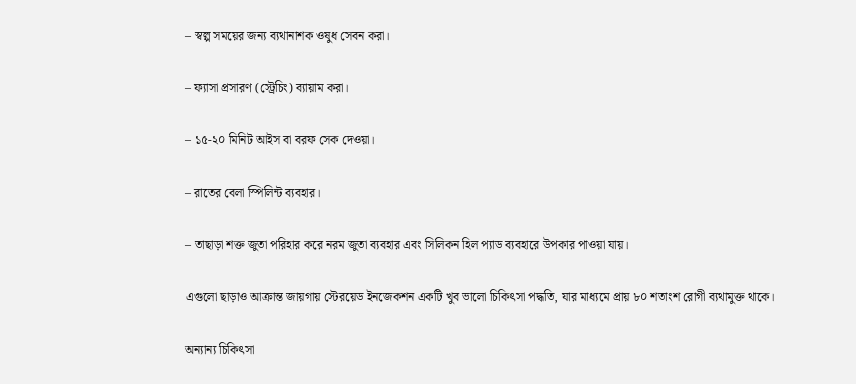– স্বল্প সময়ের জন্য ব্যথানাশক ওষুধ সেবন করা।

– ফ্যাসা প্রসারণ (স্ট্রেচিং) ব্যায়াম করা।

– ১৫-২০ মিনিট আইস বা বরফ সেক দেওয়া।

– রাতের বেলা স্পিলিন্ট ব্যবহার।

– তাছাড়া শক্ত জুতা পরিহার করে নরম জুতা ব্যবহার এবং সিলিকন হিল প্যাড ব্যবহারে উপকার পাওয়া যায়।

এগুলো ছাড়াও আক্রান্ত জায়গায় স্টেরয়েড ইনজেকশন একটি খুব ভালো চিকিৎসা পদ্ধতি, যার মাধ্যমে প্রায় ৮০ শতাংশ রোগী ব্যথামুক্ত থাকে।

অন্যান্য চিকিৎসা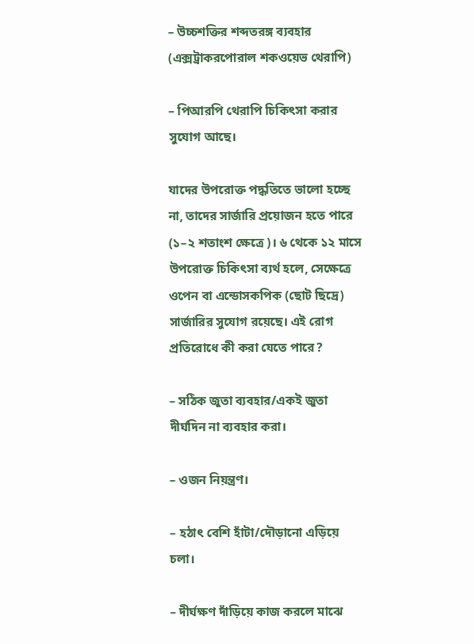– উচ্চশক্তির শব্দতরঙ্গ ব্যবহার (এক্সট্রাকরপোরাল শকওয়েভ থেরাপি)

– পিআরপি থেরাপি চিকিৎসা করার সুযোগ আছে।

যাদের উপরোক্ত পদ্ধতিতে ভালো হচ্ছে না, তাদের সার্জারি প্রয়োজন হতে পারে (১–২ শতাংশ ক্ষেত্রে)। ৬ থেকে ১২ মাসে উপরোক্ত চিকিৎসা ব্যর্থ হলে, সেক্ষেত্রে ওপেন বা এন্ডোসকপিক (ছোট ছিদ্রে) সার্জারির সুযোগ রয়েছে। এই রোগ প্রতিরোধে কী করা যেতে পারে?

– সঠিক জুতা ব্যবহার/একই জুতা দীর্ঘদিন না ব্যবহার করা।

– ওজন নিয়ন্ত্রণ।

– হঠাৎ বেশি হাঁটা/দৌড়ানো এড়িয়ে চলা।

– দীর্ঘক্ষণ দাঁড়িয়ে কাজ করলে মাঝে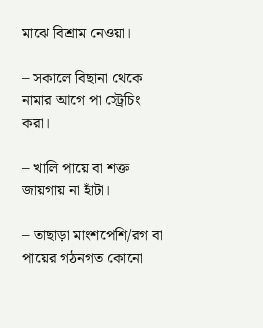মাঝে বিশ্রাম নেওয়া।

– সকালে বিছানা থেকে নামার আগে পা স্ট্রেচিং করা।

– খালি পায়ে বা শক্ত জায়গায় না হাঁটা।

– তাছাড়া মাংশপেশি/রগ বা পায়ের গঠনগত কোনো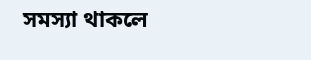সমস্যা থাকলে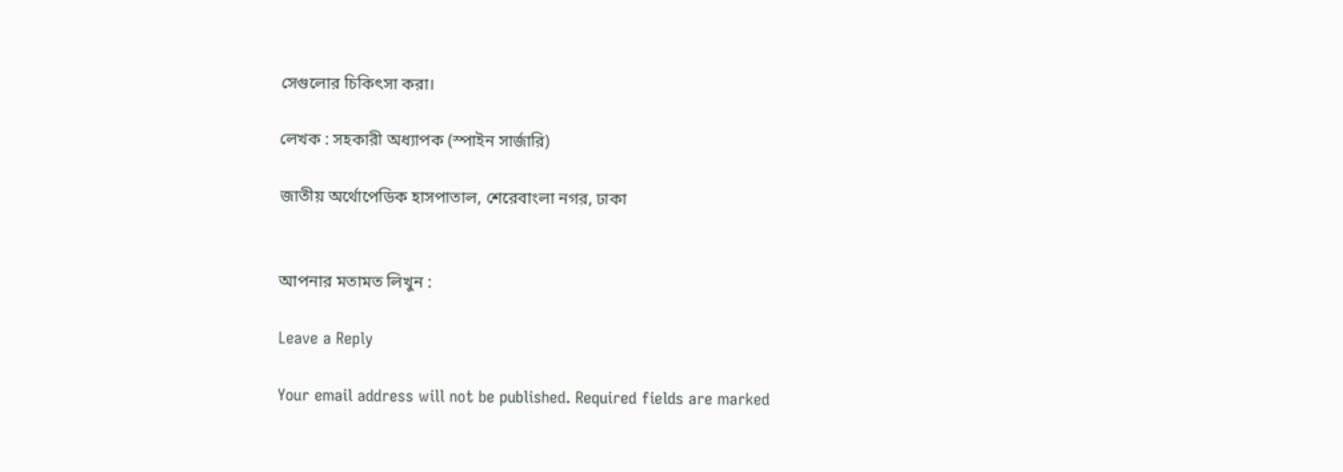সেগুলোর চিকিৎসা করা।

লেখক : সহকারী অধ্যাপক (স্পাইন সার্জারি)

জাতীয় অর্থোপেডিক হাসপাতাল, শেরেবাংলা নগর, ঢাকা


আপনার মতামত লিখুন :

Leave a Reply

Your email address will not be published. Required fields are marked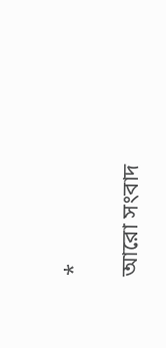*

আরো সংবাদ